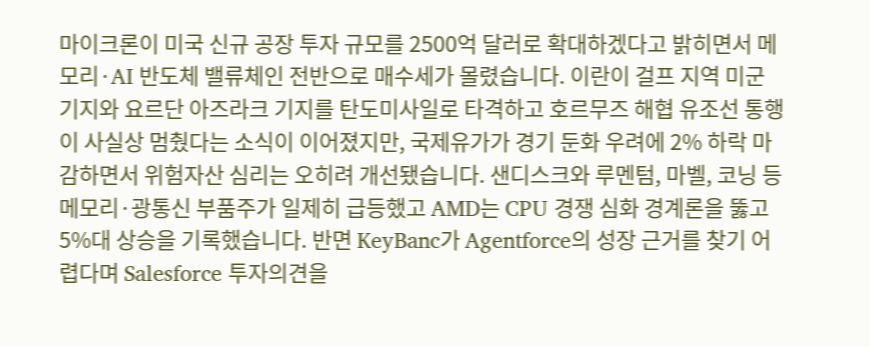마이크론이 미국 신규 공장 투자 규모를 2500억 달러로 확대하겠다고 밝히면서 메모리·AI 반도체 밸류체인 전반으로 매수세가 몰렸습니다. 이란이 걸프 지역 미군 기지와 요르단 아즈라크 기지를 탄도미사일로 타격하고 호르무즈 해협 유조선 통행이 사실상 멈췄다는 소식이 이어졌지만, 국제유가가 경기 둔화 우려에 2% 하락 마감하면서 위험자산 심리는 오히려 개선됐습니다. 샌디스크와 루멘텀, 마벨, 코닝 등 메모리·광통신 부품주가 일제히 급등했고 AMD는 CPU 경쟁 심화 경계론을 뚫고 5%대 상승을 기록했습니다. 반면 KeyBanc가 Agentforce의 성장 근거를 찾기 어렵다며 Salesforce 투자의견을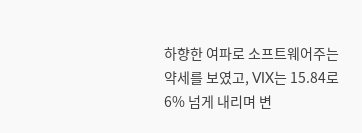하향한 여파로 소프트웨어주는 약세를 보였고, VIX는 15.84로 6% 넘게 내리며 변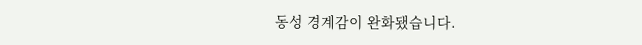동성 경계감이 완화됐습니다.